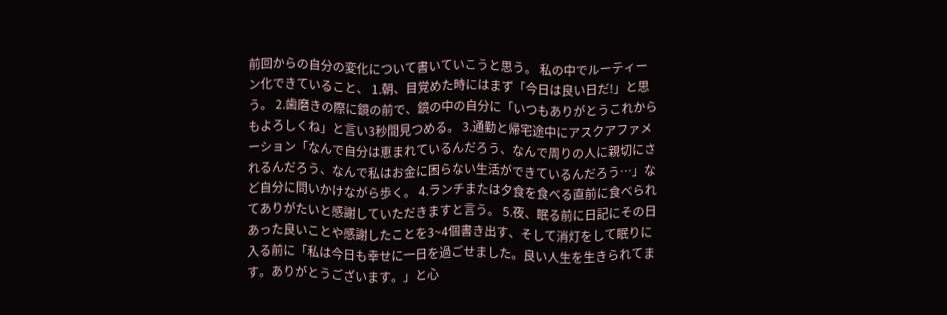前回からの自分の変化について書いていこうと思う。 私の中でルーティーン化できていること、 1.朝、目覚めた時にはまず「今日は良い日だ!」と思う。 2.歯磨きの際に鏡の前で、鏡の中の自分に「いつもありがとうこれからもよろしくね」と言い3秒間見つめる。 3.通勤と帰宅途中にアスクアファメーション「なんで自分は恵まれているんだろう、なんで周りの人に親切にされるんだろう、なんで私はお金に困らない生活ができているんだろう…」など自分に問いかけながら歩く。 4.ランチまたは夕食を食べる直前に食べられてありがたいと感謝していただきますと言う。 5.夜、眠る前に日記にその日あった良いことや感謝したことを3~4個書き出す、そして消灯をして眠りに入る前に「私は今日も幸せに一日を過ごせました。良い人生を生きられてます。ありがとうございます。」と心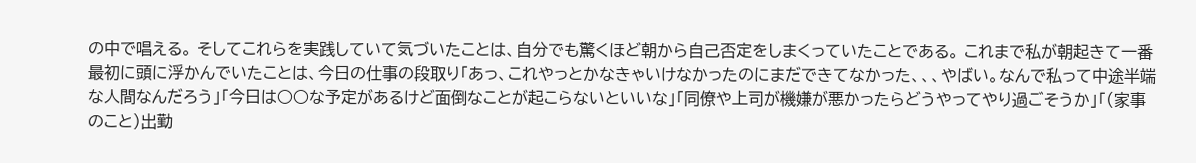の中で唱える。 そしてこれらを実践していて気づいたことは、自分でも驚くほど朝から自己否定をしまくっていたことである。 これまで私が朝起きて一番最初に頭に浮かんでいたことは、今日の仕事の段取り「あっ、これやっとかなきゃいけなかったのにまだできてなかった、、、やばい。なんで私って中途半端な人間なんだろう」「今日は○○な予定があるけど面倒なことが起こらないといいな」「同僚や上司が機嫌が悪かったらどうやってやり過ごそうか」「(家事のこと)出勤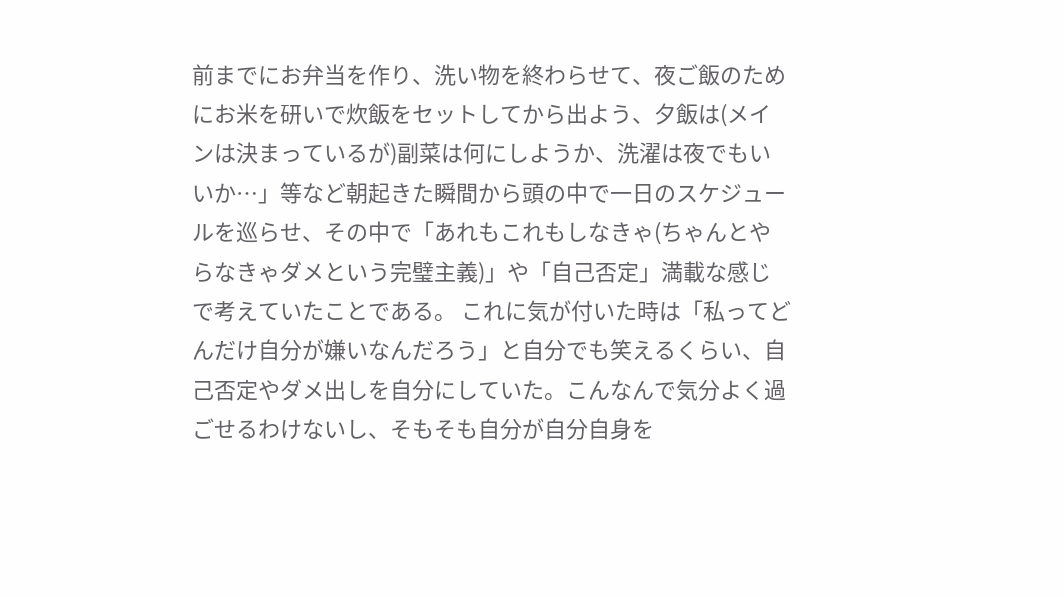前までにお弁当を作り、洗い物を終わらせて、夜ご飯のためにお米を研いで炊飯をセットしてから出よう、夕飯は(メインは決まっているが)副菜は何にしようか、洗濯は夜でもいいか…」等など朝起きた瞬間から頭の中で一日のスケジュールを巡らせ、その中で「あれもこれもしなきゃ(ちゃんとやらなきゃダメという完璧主義)」や「自己否定」満載な感じで考えていたことである。 これに気が付いた時は「私ってどんだけ自分が嫌いなんだろう」と自分でも笑えるくらい、自己否定やダメ出しを自分にしていた。こんなんで気分よく過ごせるわけないし、そもそも自分が自分自身を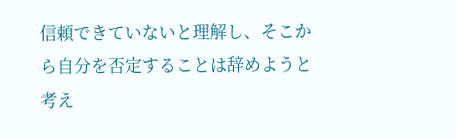信頼できていないと理解し、そこから自分を否定することは辞めようと考え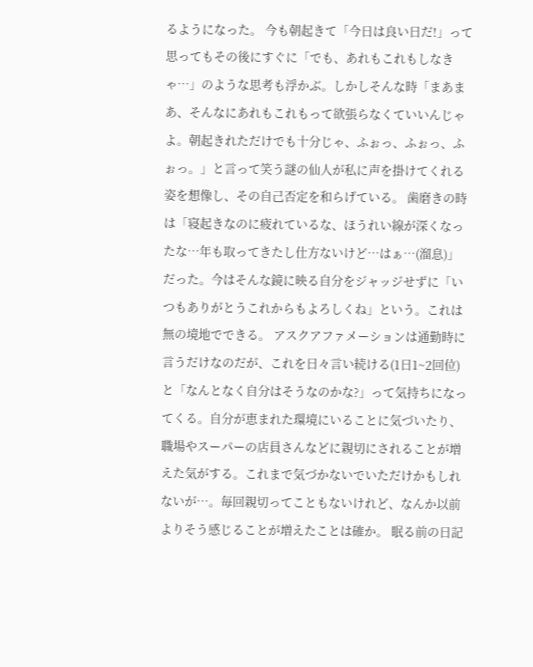るようになった。 今も朝起きて「今日は良い日だ!」って思ってもその後にすぐに「でも、あれもこれもしなきゃ…」のような思考も浮かぶ。しかしそんな時「まあまあ、そんなにあれもこれもって欲張らなくていいんじゃよ。朝起きれただけでも十分じゃ、ふぉっ、ふぉっ、ふぉっ。」と言って笑う謎の仙人が私に声を掛けてくれる姿を想像し、その自己否定を和らげている。 歯磨きの時は「寝起きなのに疲れているな、ほうれい線が深くなったな…年も取ってきたし仕方ないけど…はぁ…(溜息)」だった。今はそんな鏡に映る自分をジャッジせずに「いつもありがとうこれからもよろしくね」という。これは無の境地でできる。 アスクアファメーションは通勤時に言うだけなのだが、これを日々言い続ける(1日1~2回位)と「なんとなく自分はそうなのかな?」って気持ちになってくる。自分が恵まれた環境にいることに気づいたり、職場やスーパーの店員さんなどに親切にされることが増えた気がする。これまで気づかないでいただけかもしれないが…。毎回親切ってこともないけれど、なんか以前よりそう感じることが増えたことは確か。 眠る前の日記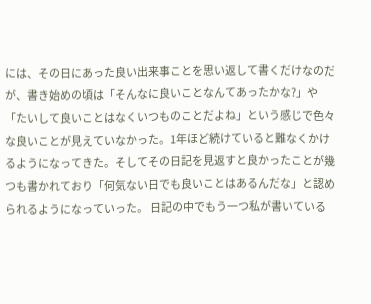には、その日にあった良い出来事ことを思い返して書くだけなのだが、書き始めの頃は「そんなに良いことなんてあったかな?」や「たいして良いことはなくいつものことだよね」という感じで色々な良いことが見えていなかった。1年ほど続けていると難なくかけるようになってきた。そしてその日記を見返すと良かったことが幾つも書かれており「何気ない日でも良いことはあるんだな」と認められるようになっていった。 日記の中でもう一つ私が書いている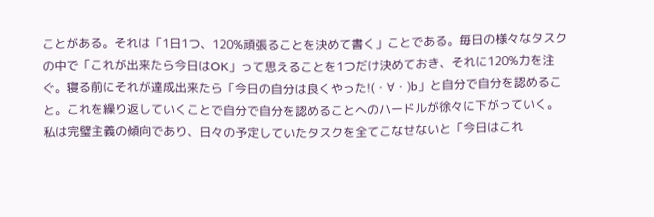ことがある。それは「1日1つ、120%頑張ることを決めて書く」ことである。毎日の様々なタスクの中で「これが出来たら今日はOK」って思えることを1つだけ決めておき、それに120%力を注ぐ。寝る前にそれが達成出来たら「今日の自分は良くやった!(・∀・)b」と自分で自分を認めること。これを繰り返していくことで自分で自分を認めることへのハードルが徐々に下がっていく。私は完璧主義の傾向であり、日々の予定していたタスクを全てこなせないと「今日はこれ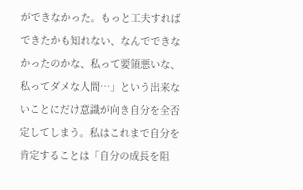ができなかった。もっと工夫すればできたかも知れない、なんでできなかったのかな、私って要領悪いな、私ってダメな人間…」という出来ないことにだけ意識が向き自分を全否定してしまう。私はこれまで自分を肯定することは「自分の成長を阻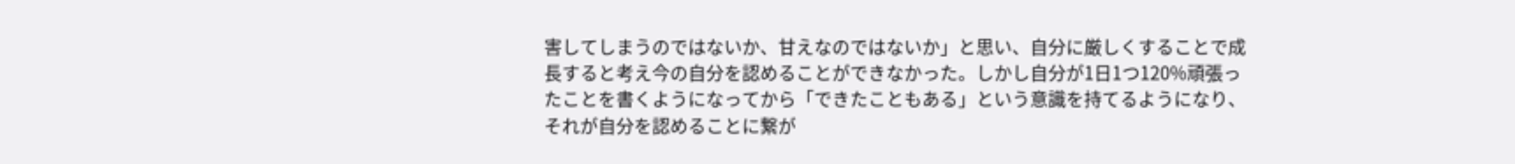害してしまうのではないか、甘えなのではないか」と思い、自分に厳しくすることで成長すると考え今の自分を認めることができなかった。しかし自分が1日1つ120%頑張ったことを書くようになってから「できたこともある」という意識を持てるようになり、それが自分を認めることに繋が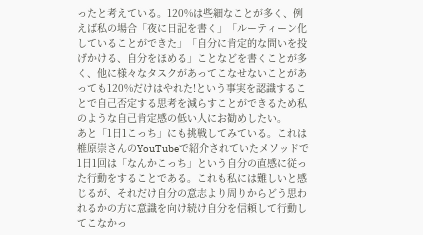ったと考えている。120%は些細なことが多く、例えば私の場合「夜に日記を書く」「ルーティーン化していることができた」「自分に肯定的な問いを投げかける、自分をほめる」ことなどを書くことが多く、他に様々なタスクがあってこなせないことがあっても120%だけはやれた!という事実を認識することで自己否定する思考を減らすことができるため私のような自己肯定感の低い人にお勧めしたい。
あと「1日1こっち」にも挑戦してみている。これは椎原崇さんのYouTubeで紹介されていたメソッドで1日1回は「なんかこっち」という自分の直感に従った行動をすることである。これも私には難しいと感じるが、それだけ自分の意志より周りからどう思われるかの方に意識を向け続け自分を信頼して行動してこなかっ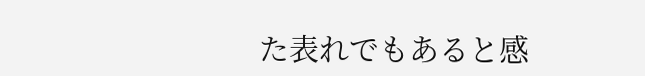た表れでもあると感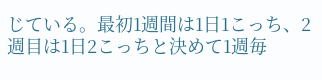じている。最初1週間は1日1こっち、2週目は1日2こっちと決めて1週毎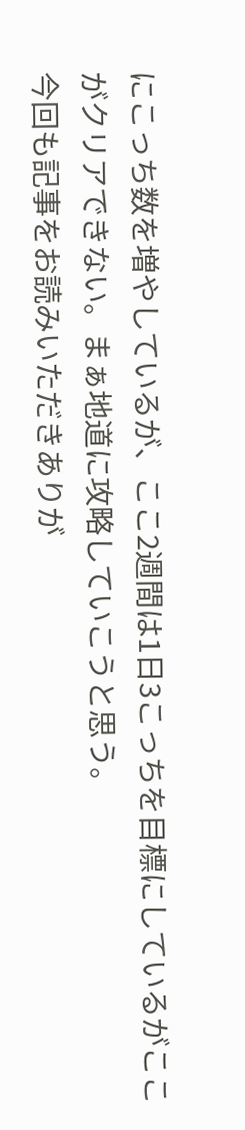にこっち数を増やしているが、ここ2週間は1日3こっちを目標にしているがここがクリアできない。まぁ地道に攻略していこうと思う。
今回も記事をお読みいただきありが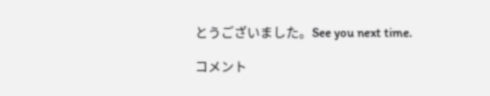とうございました。See you next time.

コメント